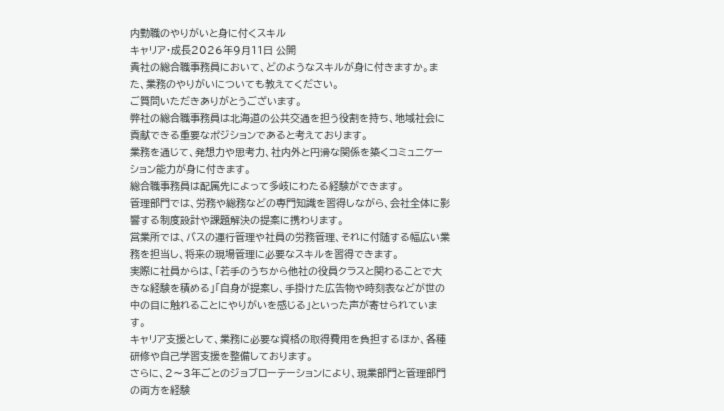内勤職のやりがいと身に付くスキル
キャリア・成長2026年9月11日 公開
貴社の総合職事務員において、どのようなスキルが身に付きますか。また、業務のやりがいについても教えてください。
ご質問いただきありがとうございます。
弊社の総合職事務員は北海道の公共交通を担う役割を持ち、地域社会に貢献できる重要なポジションであると考えております。
業務を通じて、発想力や思考力、社内外と円滑な関係を築くコミュニケーション能力が身に付きます。
総合職事務員は配属先によって多岐にわたる経験ができます。
管理部門では、労務や総務などの専門知識を習得しながら、会社全体に影響する制度設計や課題解決の提案に携わります。
営業所では、バスの運行管理や社員の労務管理、それに付随する幅広い業務を担当し、将来の現場管理に必要なスキルを習得できます。
実際に社員からは、「若手のうちから他社の役員クラスと関わることで大きな経験を積める」「自身が提案し、手掛けた広告物や時刻表などが世の中の目に触れることにやりがいを感じる」といった声が寄せられています。
キャリア支援として、業務に必要な資格の取得費用を負担するほか、各種研修や自己学習支援を整備しております。
さらに、2〜3年ごとのジョブローテーションにより、現業部門と管理部門の両方を経験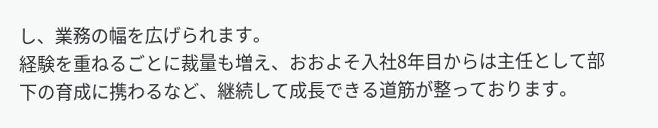し、業務の幅を広げられます。
経験を重ねるごとに裁量も増え、おおよそ入社8年目からは主任として部下の育成に携わるなど、継続して成長できる道筋が整っております。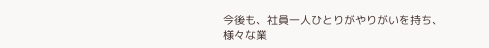今後も、社員一人ひとりがやりがいを持ち、様々な業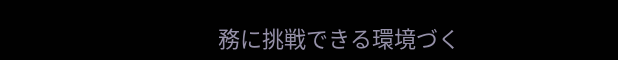務に挑戦できる環境づく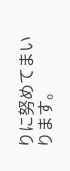りに努めてまいります。